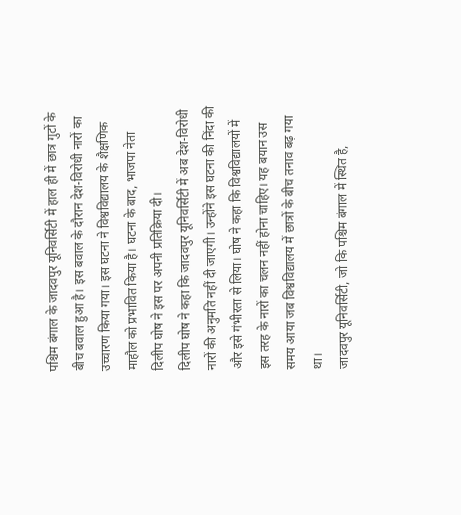पश्चिम बंगाल के जादवपुर यूनिवर्सिटी में हाल ही में छात्र गुटों के बीच बवाल हुआ है। इस बवाल के दौरान देश-विरोधी नारों का उच्चारण किया गया। इस घटना ने विश्वविद्यालय के शैक्षणिक माहौल को प्रभावित किया है। घटना के बाद, भाजपा नेता दिलीप घोष ने इस पर अपनी प्रतिक्रिया दी।
दिलीप घोष ने कहा कि जादवपुर यूनिवर्सिटी में अब देश-विरोधी नारों की अनुमति नहीं दी जाएगी। उन्होंने इस घटना की निंदा की और इसे गंभीरता से लिया। घोष ने कहा कि विश्वविद्यालयों में इस तरह के नारों का चलन नहीं होना चाहिए। यह बयान उस समय आया जब विश्वविद्यालय में छात्रों के बीच तनाव बढ़ गया था।
जादवपुर यूनिवर्सिटी, जो कि पश्चिम बंगाल में स्थित है,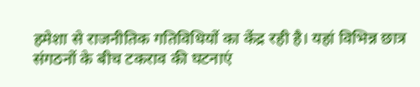हमेशा से राजनीतिक गतिविधियों का केंद्र रही है। यहां विभिन्न छात्र संगठनों के बीच टकराव की घटनाएं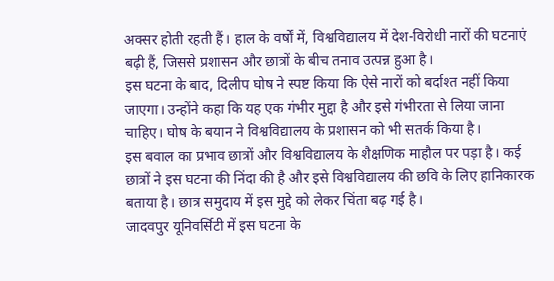अक्सर होती रहती हैं। हाल के वर्षों में, विश्वविद्यालय में देश-विरोधी नारों की घटनाएं बढ़ी हैं, जिससे प्रशासन और छात्रों के बीच तनाव उत्पन्न हुआ है।
इस घटना के बाद, दिलीप घोष ने स्पष्ट किया कि ऐसे नारों को बर्दाश्त नहीं किया जाएगा। उन्होंने कहा कि यह एक गंभीर मुद्दा है और इसे गंभीरता से लिया जाना चाहिए। घोष के बयान ने विश्वविद्यालय के प्रशासन को भी सतर्क किया है।
इस बवाल का प्रभाव छात्रों और विश्वविद्यालय के शैक्षणिक माहौल पर पड़ा है। कई छात्रों ने इस घटना की निंदा की है और इसे विश्वविद्यालय की छवि के लिए हानिकारक बताया है। छात्र समुदाय में इस मुद्दे को लेकर चिंता बढ़ गई है।
जादवपुर यूनिवर्सिटी में इस घटना के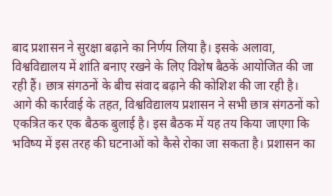बाद प्रशासन ने सुरक्षा बढ़ाने का निर्णय लिया है। इसके अलावा, विश्वविद्यालय में शांति बनाए रखने के लिए विशेष बैठकें आयोजित की जा रही हैं। छात्र संगठनों के बीच संवाद बढ़ाने की कोशिश की जा रही है।
आगे की कार्रवाई के तहत, विश्वविद्यालय प्रशासन ने सभी छात्र संगठनों को एकत्रित कर एक बैठक बुलाई है। इस बैठक में यह तय किया जाएगा कि भविष्य में इस तरह की घटनाओं को कैसे रोका जा सकता है। प्रशासन का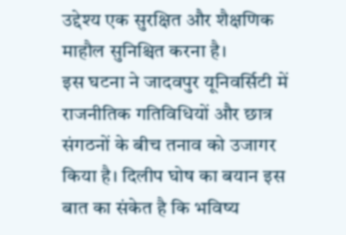उद्देश्य एक सुरक्षित और शैक्षणिक माहौल सुनिश्चित करना है।
इस घटना ने जादवपुर यूनिवर्सिटी में राजनीतिक गतिविधियों और छात्र संगठनों के बीच तनाव को उजागर किया है। दिलीप घोष का बयान इस बात का संकेत है कि भविष्य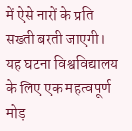में ऐसे नारों के प्रति सख्ती बरती जाएगी। यह घटना विश्वविद्यालय के लिए एक महत्वपूर्ण मोड़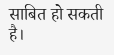साबित हो सकती है।